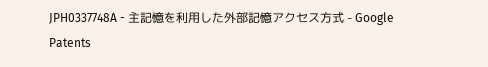JPH0337748A - 主記憶を利用した外部記憶アクセス方式 - Google Patents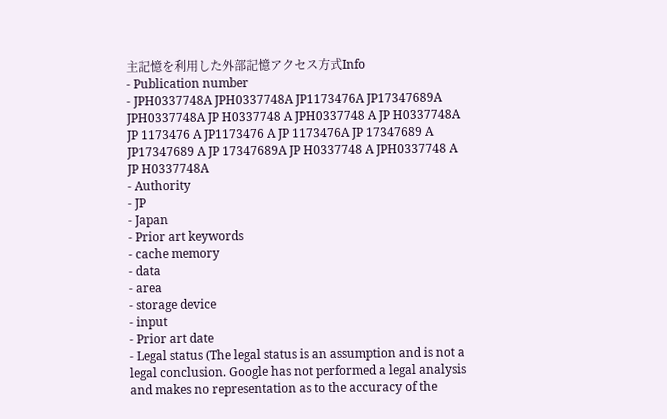主記憶を利用した外部記憶アクセス方式Info
- Publication number
- JPH0337748A JPH0337748A JP1173476A JP17347689A JPH0337748A JP H0337748 A JPH0337748 A JP H0337748A JP 1173476 A JP1173476 A JP 1173476A JP 17347689 A JP17347689 A JP 17347689A JP H0337748 A JPH0337748 A JP H0337748A
- Authority
- JP
- Japan
- Prior art keywords
- cache memory
- data
- area
- storage device
- input
- Prior art date
- Legal status (The legal status is an assumption and is not a legal conclusion. Google has not performed a legal analysis and makes no representation as to the accuracy of the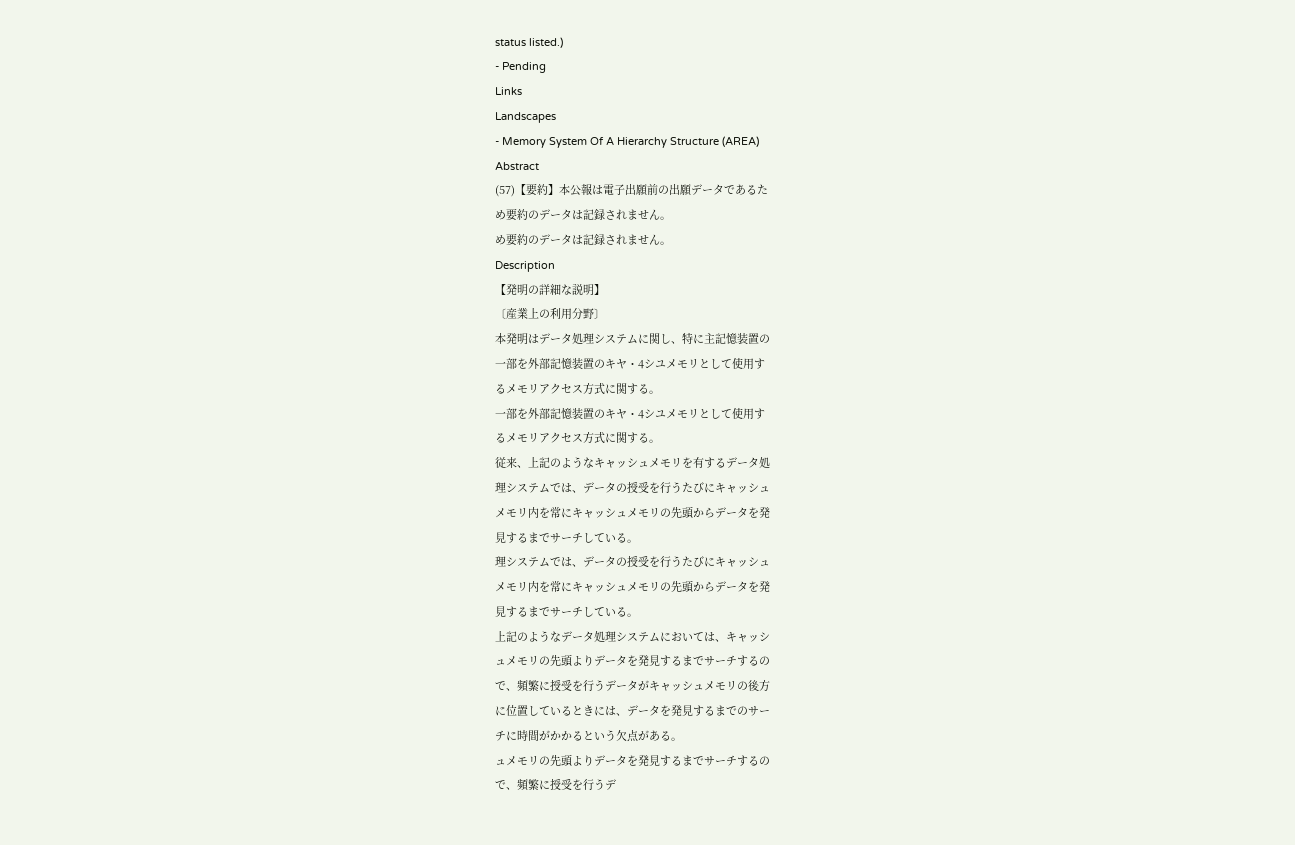status listed.)
- Pending
Links
Landscapes
- Memory System Of A Hierarchy Structure (AREA)
Abstract
(57)【要約】本公報は電子出願前の出願データであるた
め要約のデータは記録されません。
め要約のデータは記録されません。
Description
【発明の詳細な説明】
〔産業上の利用分野〕
本発明はデータ処理システムに関し、特に主記憶装置の
一部を外部記憶装置のキヤ・4シユメモリとして使用す
るメモリアクセス方式に関する。
一部を外部記憶装置のキヤ・4シユメモリとして使用す
るメモリアクセス方式に関する。
従来、上記のようなキャッシュメモリを有するデータ処
理システムでは、データの授受を行うたびにキャッシュ
メモリ内を常にキャッシュメモリの先頭からデータを発
見するまでサーチしている。
理システムでは、データの授受を行うたびにキャッシュ
メモリ内を常にキャッシュメモリの先頭からデータを発
見するまでサーチしている。
上記のようなデータ処理システムにおいては、キャッシ
ュメモリの先頭よりデータを発見するまでサーチするの
で、頻繁に授受を行うデータがキャッシュメモリの後方
に位置しているときには、データを発見するまでのサー
チに時間がかかるという欠点がある。
ュメモリの先頭よりデータを発見するまでサーチするの
で、頻繁に授受を行うデ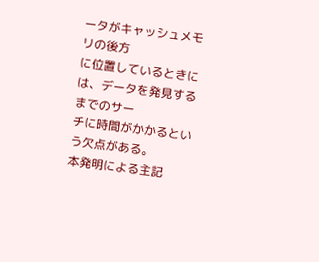ータがキャッシュメモリの後方
に位置しているときには、データを発見するまでのサー
チに時間がかかるという欠点がある。
本発明による主記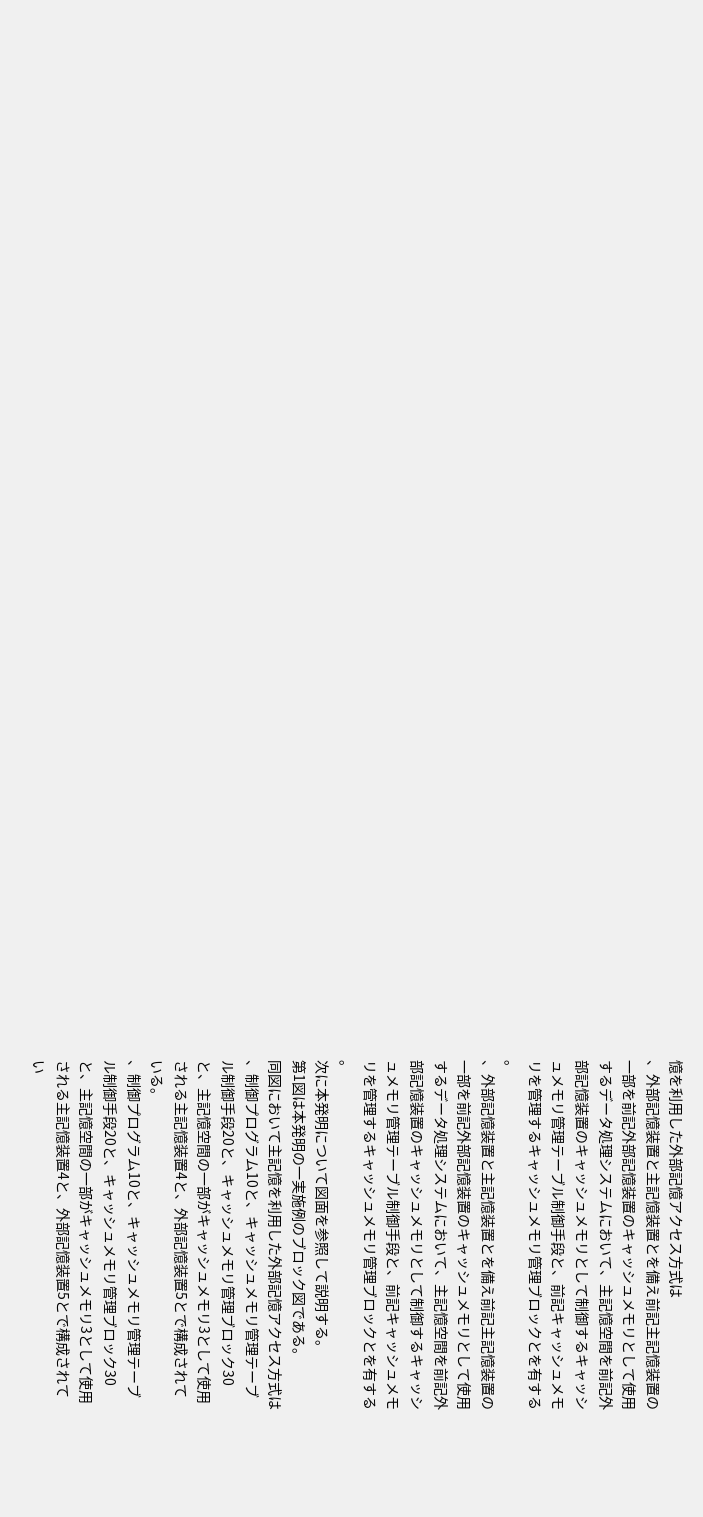憶を利用した外部記憶アクセス方式は
、外部記憶装置と主記憶装置とを備え前記主記憶装置の
一部を前記外部記憶装置のキャッシュメモリとして使用
するデータ処理システムにおいて、主記憶空間を前記外
部記憶装置のキャッシュメモリとして制御するキャッシ
ュメモリ管理テーブル制御手段と、前記キャッシュメモ
リを管理するキャッシュメモリ管理ブロックとを有する
。
、外部記憶装置と主記憶装置とを備え前記主記憶装置の
一部を前記外部記憶装置のキャッシュメモリとして使用
するデータ処理システムにおいて、主記憶空間を前記外
部記憶装置のキャッシュメモリとして制御するキャッシ
ュメモリ管理テーブル制御手段と、前記キャッシュメモ
リを管理するキャッシュメモリ管理ブロックとを有する
。
次に本発明について図面を参照して説明する。
第1図は本発明の一実施例のブロック図である。
同図において主記憶を利用した外部記憶アクセス方式は
、制御プログラム10と、キャッシュメモリ管理テーブ
ル制御手段20と、キャッシュメモリ管理ブロック30
と、主記憶空間の一部がキャッシュメモリ3として使用
される主記憶装置4と、外部記憶装置5とで構成されて
いる。
、制御プログラム10と、キャッシュメモリ管理テーブ
ル制御手段20と、キャッシュメモリ管理ブロック30
と、主記憶空間の一部がキャッシュメモリ3として使用
される主記憶装置4と、外部記憶装置5とで構成されて
い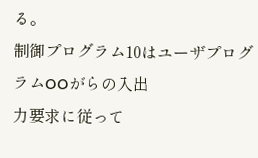る。
制御プログラム10はユーザプログラムOOがらの入出
力要求に従って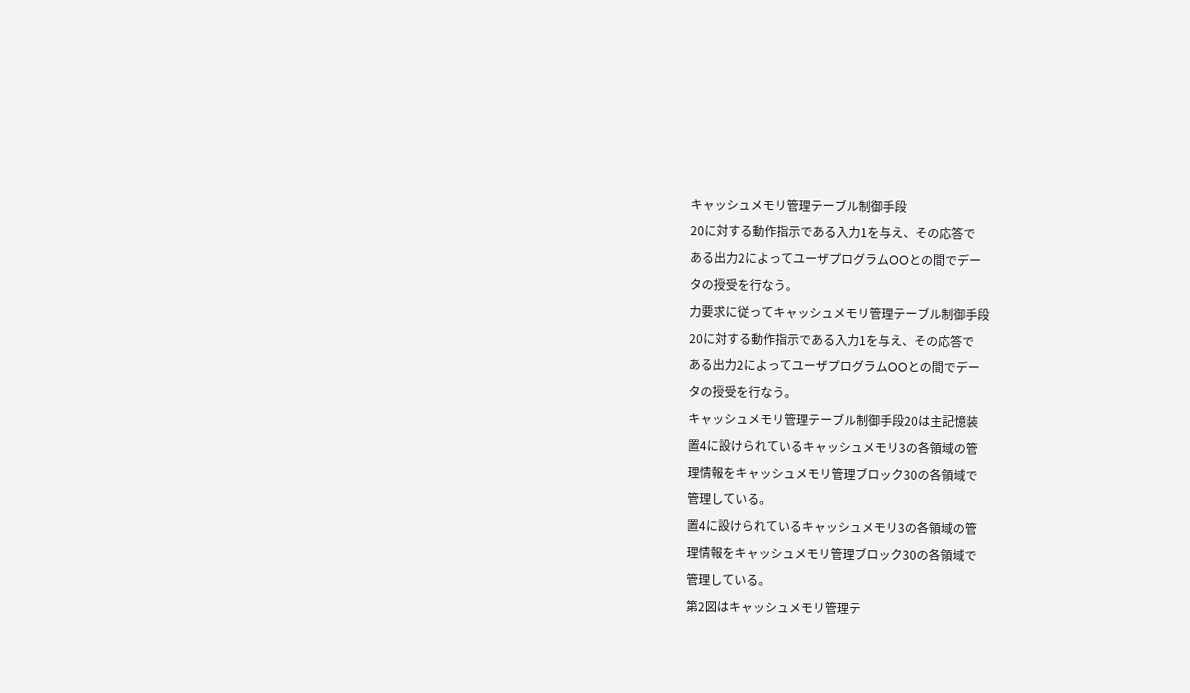キャッシュメモリ管理テーブル制御手段
20に対する動作指示である入力1を与え、その応答で
ある出力2によってユーザプログラムOOとの間でデー
タの授受を行なう。
力要求に従ってキャッシュメモリ管理テーブル制御手段
20に対する動作指示である入力1を与え、その応答で
ある出力2によってユーザプログラムOOとの間でデー
タの授受を行なう。
キャッシュメモリ管理テーブル制御手段20は主記憶装
置4に設けられているキャッシュメモリ3の各領域の管
理情報をキャッシュメモリ管理ブロック30の各領域で
管理している。
置4に設けられているキャッシュメモリ3の各領域の管
理情報をキャッシュメモリ管理ブロック30の各領域で
管理している。
第2図はキャッシュメモリ管理テ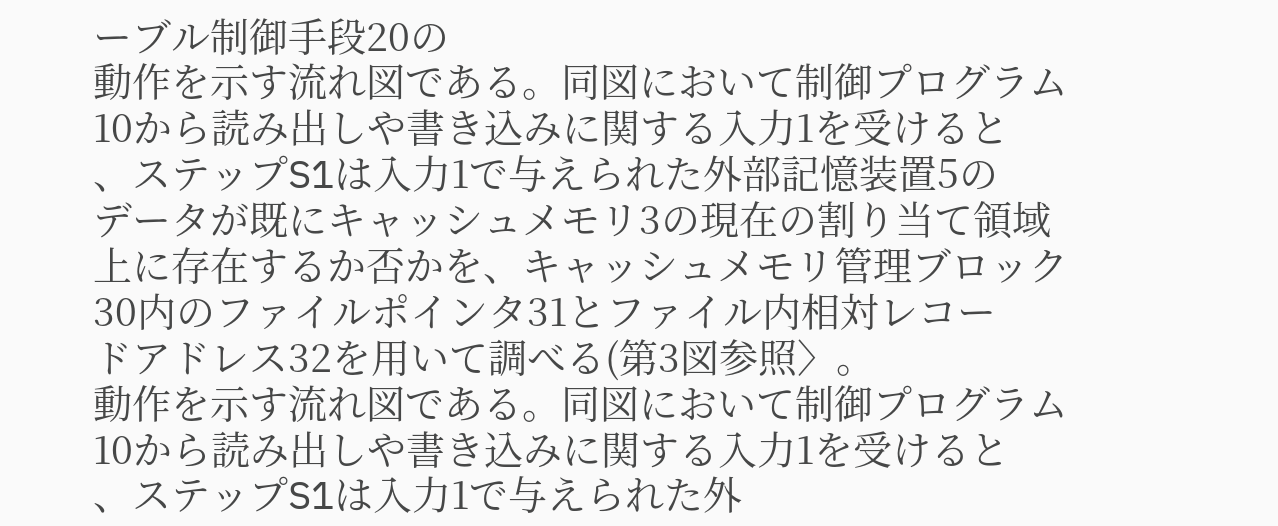ーブル制御手段20の
動作を示す流れ図である。同図において制御プログラム
10から読み出しや書き込みに関する入力1を受けると
、ステップS1は入力1で与えられた外部記憶装置5の
データが既にキャッシュメモリ3の現在の割り当て領域
上に存在するか否かを、キャッシュメモリ管理ブロック
30内のファイルポインタ31とファイル内相対レコー
ドアドレス32を用いて調べる(第3図参照〉。
動作を示す流れ図である。同図において制御プログラム
10から読み出しや書き込みに関する入力1を受けると
、ステップS1は入力1で与えられた外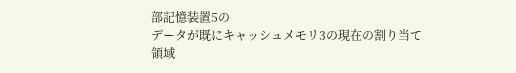部記憶装置5の
データが既にキャッシュメモリ3の現在の割り当て領域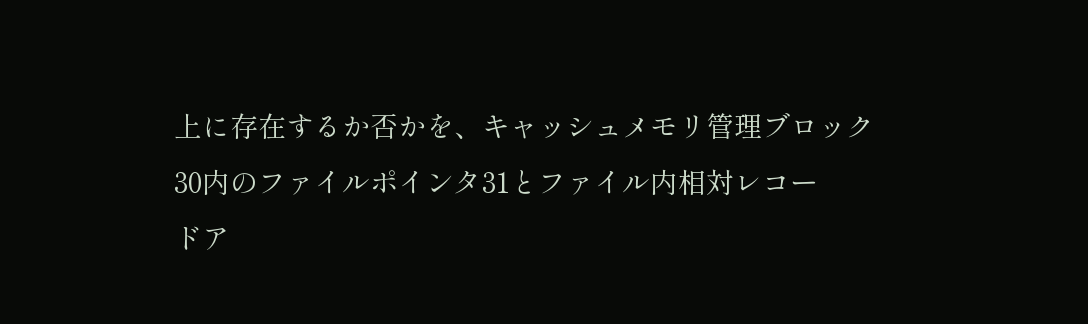上に存在するか否かを、キャッシュメモリ管理ブロック
30内のファイルポインタ31とファイル内相対レコー
ドア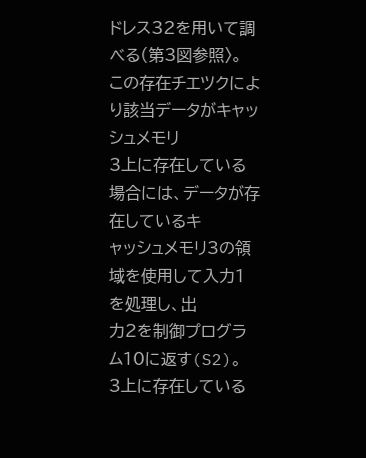ドレス32を用いて調べる(第3図参照〉。
この存在チエツクにより該当データがキャッシュメモリ
3上に存在している場合には、データが存在しているキ
ャッシュメモリ3の領域を使用して入力1を処理し、出
力2を制御プログラム10に返す(S2)。
3上に存在している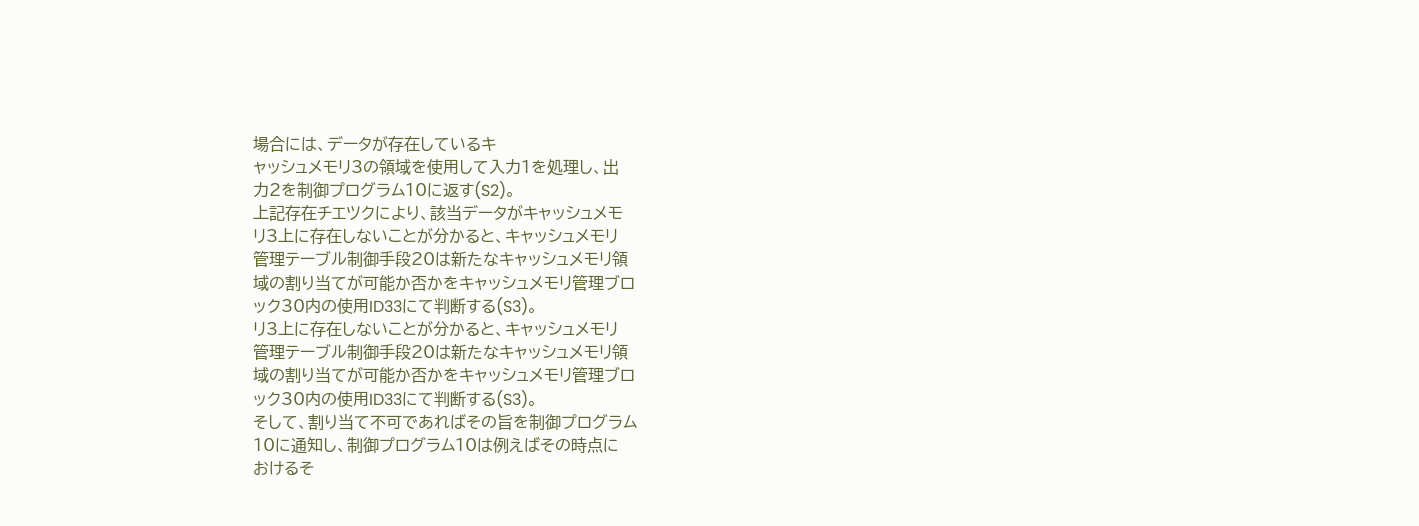場合には、データが存在しているキ
ャッシュメモリ3の領域を使用して入力1を処理し、出
力2を制御プログラム10に返す(S2)。
上記存在チエツクにより、該当データがキャッシュメモ
リ3上に存在しないことが分かると、キャッシュメモリ
管理テーブル制御手段20は新たなキャッシュメモリ領
域の割り当てが可能か否かをキャッシュメモリ管理ブロ
ック30内の使用ID33にて判断する(S3)。
リ3上に存在しないことが分かると、キャッシュメモリ
管理テーブル制御手段20は新たなキャッシュメモリ領
域の割り当てが可能か否かをキャッシュメモリ管理ブロ
ック30内の使用ID33にて判断する(S3)。
そして、割り当て不可であればその旨を制御プログラム
10に通知し、制御プログラム10は例えばその時点に
おけるそ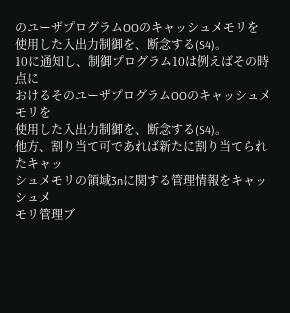のユーザプログラムOOのキャッシュメモリを
使用した入出力制御を、断念する(S4)。
10に通知し、制御プログラム10は例えばその時点に
おけるそのユーザプログラムOOのキャッシュメモリを
使用した入出力制御を、断念する(S4)。
他方、割り当て可であれば新たに割り当てられたキャッ
シュメモリの領域3nに関する管理情報をキャッシュメ
モリ管理ブ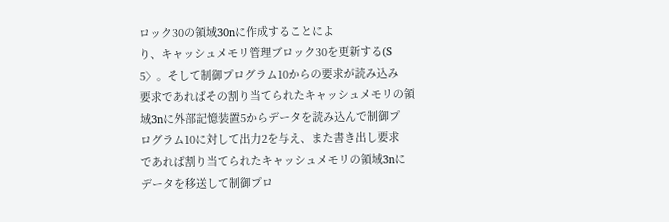ロック30の領域30nに作成することによ
り、キャッシュメモリ管理ブロック30を更新する(S
5〉。そして制御プログラム10からの要求が読み込み
要求であればその割り当てられたキャッシュメモリの領
域3nに外部記憶装置5からデータを読み込んで制御プ
ログラム10に対して出力2を与え、また書き出し要求
であれば割り当てられたキャッシュメモリの領域3nに
データを移送して制御プロ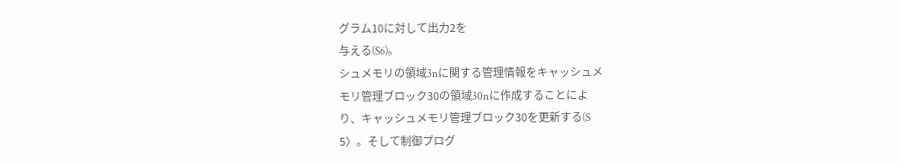グラム10に対して出力2を
与える(S6)。
シュメモリの領域3nに関する管理情報をキャッシュメ
モリ管理ブロック30の領域30nに作成することによ
り、キャッシュメモリ管理ブロック30を更新する(S
5〉。そして制御プログ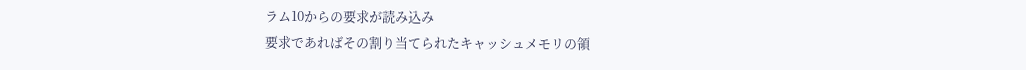ラム10からの要求が読み込み
要求であればその割り当てられたキャッシュメモリの領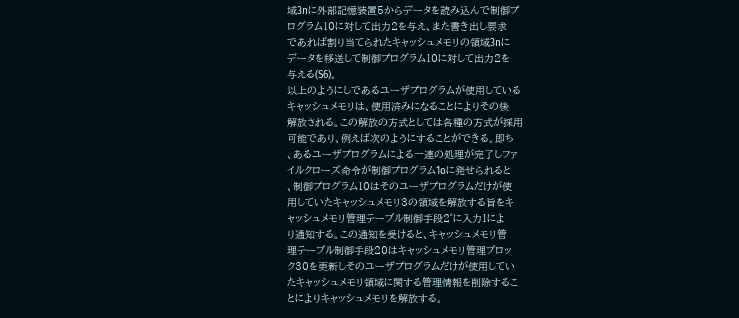域3nに外部記憶装置5からデータを読み込んで制御プ
ログラム10に対して出力2を与え、また書き出し要求
であれば割り当てられたキャッシュメモリの領域3nに
データを移送して制御プログラム10に対して出力2を
与える(S6)。
以上のようにしであるユーザプログラムが使用している
キャッシュメモリは、使用済みになることによりその後
解放される。この解放の方式としては各種の方式が採用
可能であり、例えば次のようにすることができる。即ち
、あるユーザプログラムによる一連の処理が完了しファ
イルクローズ命令が制御プログラム1oに発せられると
、制御プログラム10はそのユーザプログラムだけが使
用していたキャッシュメモリ3の領域を解放する旨をキ
ャッシュメモリ管理テーブル制御手段2゜に入力1によ
り通知する。この通知を受けると、キャッシュメモリ管
理テーブル制御手段20はキャッシュメモリ管理ブロッ
ク30を更新しそのユーザプログラムだけが使用してい
たキャッシュメモリ領域に関する管理情報を削除するこ
とによりキャッシュメモリを解放する。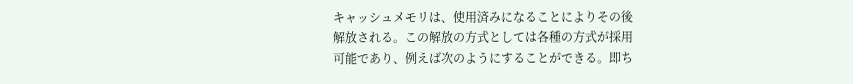キャッシュメモリは、使用済みになることによりその後
解放される。この解放の方式としては各種の方式が採用
可能であり、例えば次のようにすることができる。即ち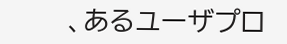、あるユーザプロ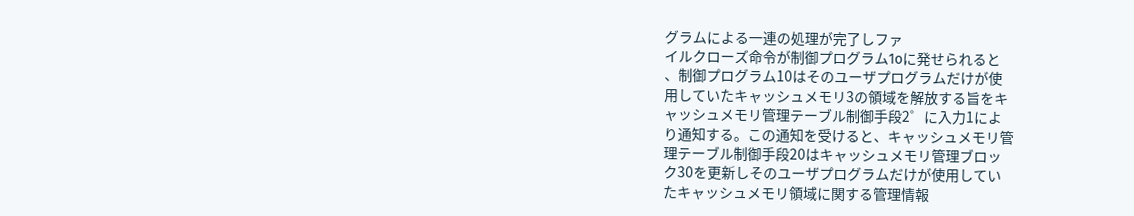グラムによる一連の処理が完了しファ
イルクローズ命令が制御プログラム1oに発せられると
、制御プログラム10はそのユーザプログラムだけが使
用していたキャッシュメモリ3の領域を解放する旨をキ
ャッシュメモリ管理テーブル制御手段2゜に入力1によ
り通知する。この通知を受けると、キャッシュメモリ管
理テーブル制御手段20はキャッシュメモリ管理ブロッ
ク30を更新しそのユーザプログラムだけが使用してい
たキャッシュメモリ領域に関する管理情報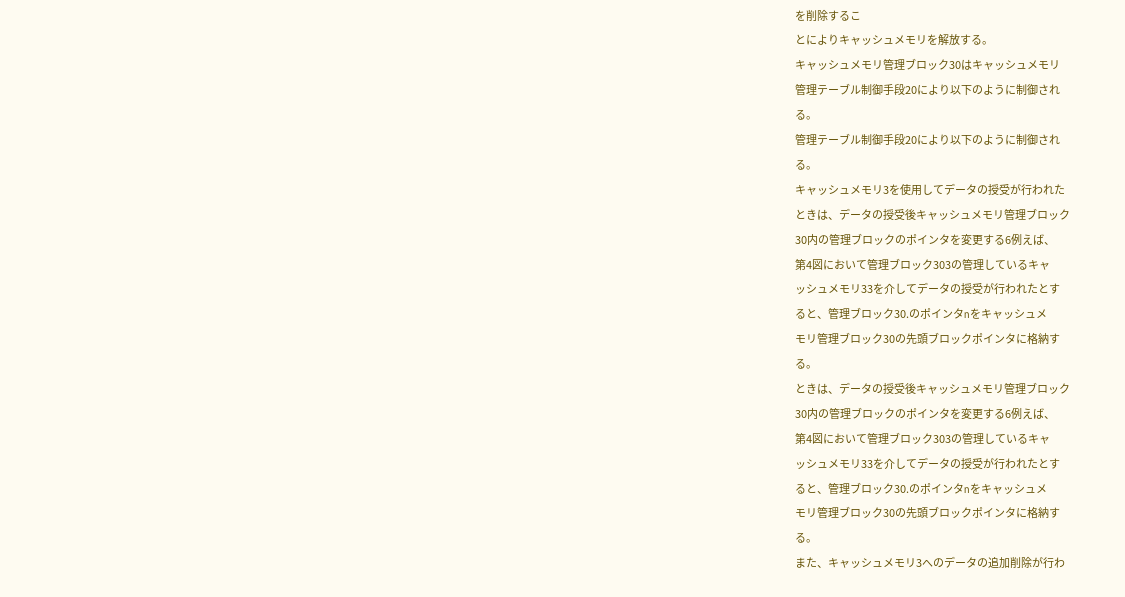を削除するこ
とによりキャッシュメモリを解放する。
キャッシュメモリ管理ブロック30はキャッシュメモリ
管理テーブル制御手段20により以下のように制御され
る。
管理テーブル制御手段20により以下のように制御され
る。
キャッシュメモリ3を使用してデータの授受が行われた
ときは、データの授受後キャッシュメモリ管理ブロック
30内の管理ブロックのポインタを変更する6例えば、
第4図において管理ブロック303の管理しているキャ
ッシュメモリ33を介してデータの授受が行われたとす
ると、管理ブロック30.のポインタnをキャッシュメ
モリ管理ブロック30の先頭ブロックポインタに格納す
る。
ときは、データの授受後キャッシュメモリ管理ブロック
30内の管理ブロックのポインタを変更する6例えば、
第4図において管理ブロック303の管理しているキャ
ッシュメモリ33を介してデータの授受が行われたとす
ると、管理ブロック30.のポインタnをキャッシュメ
モリ管理ブロック30の先頭ブロックポインタに格納す
る。
また、キャッシュメモリ3へのデータの追加削除が行わ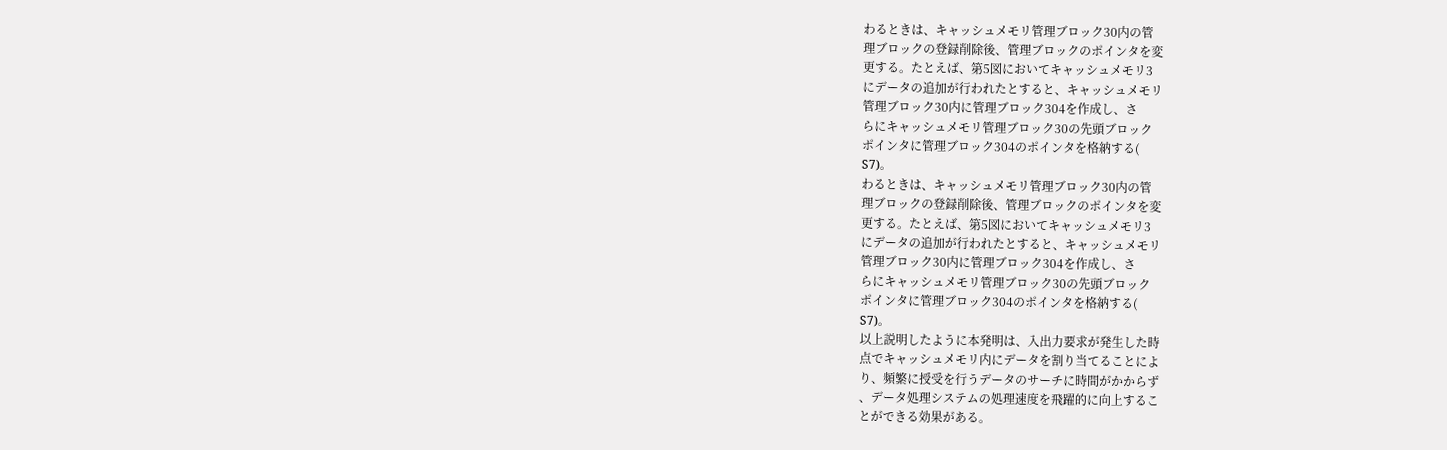わるときは、キャッシュメモリ管理ブロック30内の管
理ブロックの登録削除後、管理ブロックのポインタを変
更する。たとえば、第5図においてキャッシュメモリ3
にデータの追加が行われたとすると、キャッシュメモリ
管理ブロック30内に管理ブロック304を作成し、さ
らにキャッシュメモリ管理ブロック30の先頭ブロック
ポインタに管理ブロック304のポインタを格納する(
S7)。
わるときは、キャッシュメモリ管理ブロック30内の管
理ブロックの登録削除後、管理ブロックのポインタを変
更する。たとえば、第5図においてキャッシュメモリ3
にデータの追加が行われたとすると、キャッシュメモリ
管理ブロック30内に管理ブロック304を作成し、さ
らにキャッシュメモリ管理ブロック30の先頭ブロック
ポインタに管理ブロック304のポインタを格納する(
S7)。
以上説明したように本発明は、入出力要求が発生した時
点でキャッシュメモリ内にデータを割り当てることによ
り、頻繁に授受を行うデータのサーチに時間がかからず
、データ処理システムの処理速度を飛躍的に向上するこ
とができる効果がある。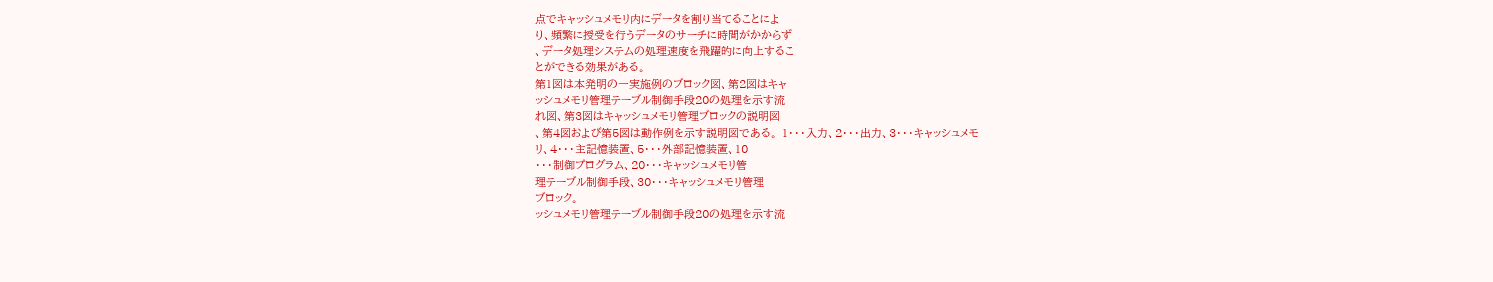点でキャッシュメモリ内にデータを割り当てることによ
り、頻繁に授受を行うデータのサーチに時間がかからず
、データ処理システムの処理速度を飛躍的に向上するこ
とができる効果がある。
第1図は本発明の一実施例のブロック図、第2図はキャ
ッシュメモリ管理テーブル制御手段20の処理を示す流
れ図、第3図はキャッシュメモリ管理ブロックの説明図
、第4図および第5図は動作例を示す説明図である。 1・・・入力、2・・・出力、3・・・キャッシュメモ
リ、4・・・主記憶装置、5・・・外部記憶装置、10
・・・制御プログラム、20・・・キャッシュメモリ管
理テーブル制御手段、30・・・キャッシュメモリ管理
ブロック。
ッシュメモリ管理テーブル制御手段20の処理を示す流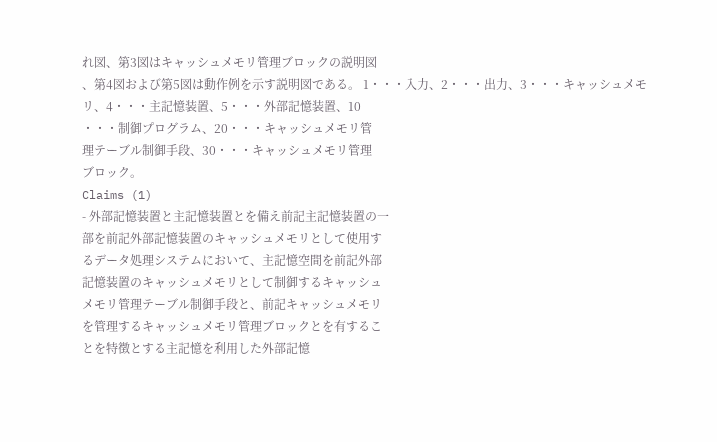れ図、第3図はキャッシュメモリ管理ブロックの説明図
、第4図および第5図は動作例を示す説明図である。 1・・・入力、2・・・出力、3・・・キャッシュメモ
リ、4・・・主記憶装置、5・・・外部記憶装置、10
・・・制御プログラム、20・・・キャッシュメモリ管
理テーブル制御手段、30・・・キャッシュメモリ管理
ブロック。
Claims (1)
- 外部記憶装置と主記憶装置とを備え前記主記憶装置の一
部を前記外部記憶装置のキャッシュメモリとして使用す
るデータ処理システムにおいて、主記憶空間を前記外部
記憶装置のキャッシュメモリとして制御するキャッシュ
メモリ管理テーブル制御手段と、前記キャッシュメモリ
を管理するキャッシュメモリ管理ブロックとを有するこ
とを特徴とする主記憶を利用した外部記憶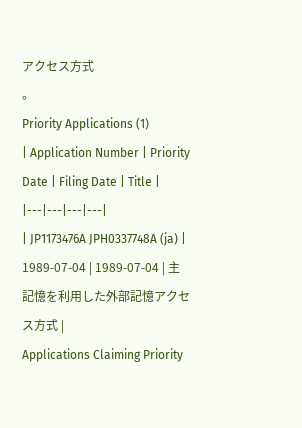アクセス方式
。
Priority Applications (1)
| Application Number | Priority Date | Filing Date | Title |
|---|---|---|---|
| JP1173476A JPH0337748A (ja) | 1989-07-04 | 1989-07-04 | 主記憶を利用した外部記憶アクセス方式 |
Applications Claiming Priority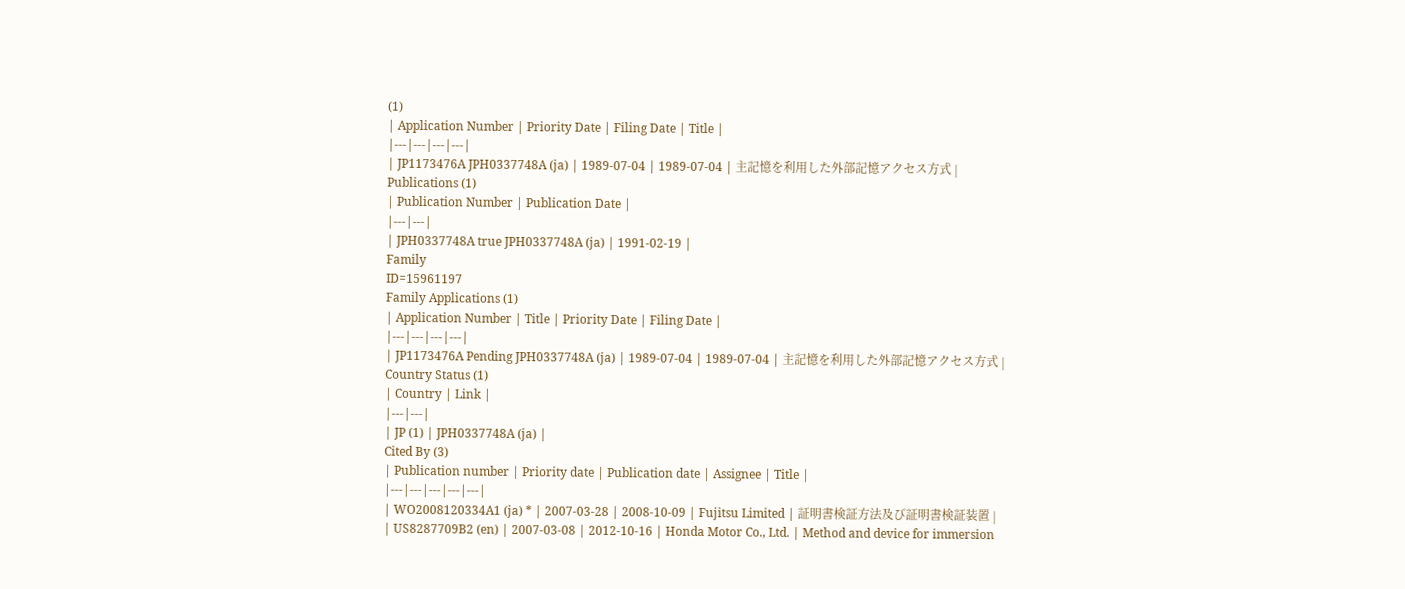(1)
| Application Number | Priority Date | Filing Date | Title |
|---|---|---|---|
| JP1173476A JPH0337748A (ja) | 1989-07-04 | 1989-07-04 | 主記憶を利用した外部記憶アクセス方式 |
Publications (1)
| Publication Number | Publication Date |
|---|---|
| JPH0337748A true JPH0337748A (ja) | 1991-02-19 |
Family
ID=15961197
Family Applications (1)
| Application Number | Title | Priority Date | Filing Date |
|---|---|---|---|
| JP1173476A Pending JPH0337748A (ja) | 1989-07-04 | 1989-07-04 | 主記憶を利用した外部記憶アクセス方式 |
Country Status (1)
| Country | Link |
|---|---|
| JP (1) | JPH0337748A (ja) |
Cited By (3)
| Publication number | Priority date | Publication date | Assignee | Title |
|---|---|---|---|---|
| WO2008120334A1 (ja) * | 2007-03-28 | 2008-10-09 | Fujitsu Limited | 証明書検証方法及び証明書検証装置 |
| US8287709B2 (en) | 2007-03-08 | 2012-10-16 | Honda Motor Co., Ltd. | Method and device for immersion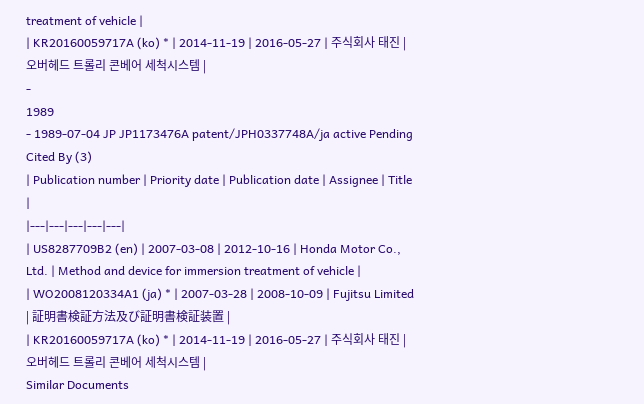treatment of vehicle |
| KR20160059717A (ko) * | 2014-11-19 | 2016-05-27 | 주식회사 태진 | 오버헤드 트롤리 콘베어 세척시스템 |
-
1989
- 1989-07-04 JP JP1173476A patent/JPH0337748A/ja active Pending
Cited By (3)
| Publication number | Priority date | Publication date | Assignee | Title |
|---|---|---|---|---|
| US8287709B2 (en) | 2007-03-08 | 2012-10-16 | Honda Motor Co., Ltd. | Method and device for immersion treatment of vehicle |
| WO2008120334A1 (ja) * | 2007-03-28 | 2008-10-09 | Fujitsu Limited | 証明書検証方法及び証明書検証装置 |
| KR20160059717A (ko) * | 2014-11-19 | 2016-05-27 | 주식회사 태진 | 오버헤드 트롤리 콘베어 세척시스템 |
Similar Documents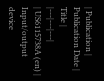| Publication | Publication Date | Title |
|---|---|---|
| US6115738A (en) | Input/output device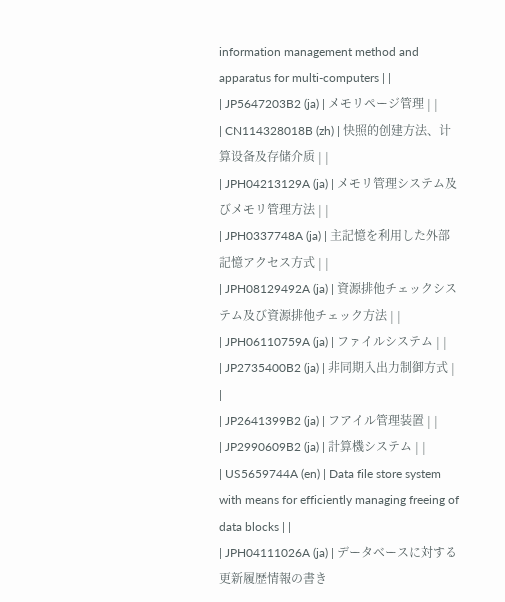information management method and apparatus for multi-computers | |
| JP5647203B2 (ja) | メモリページ管理 | |
| CN114328018B (zh) | 快照的创建方法、计算设备及存储介质 | |
| JPH04213129A (ja) | メモリ管理システム及びメモリ管理方法 | |
| JPH0337748A (ja) | 主記憶を利用した外部記憶アクセス方式 | |
| JPH08129492A (ja) | 資源排他チェックシステム及び資源排他チェック方法 | |
| JPH06110759A (ja) | ファイルシステム | |
| JP2735400B2 (ja) | 非同期入出力制御方式 | |
| JP2641399B2 (ja) | フアイル管理装置 | |
| JP2990609B2 (ja) | 計算機システム | |
| US5659744A (en) | Data file store system with means for efficiently managing freeing of data blocks | |
| JPH04111026A (ja) | データベースに対する更新履歴情報の書き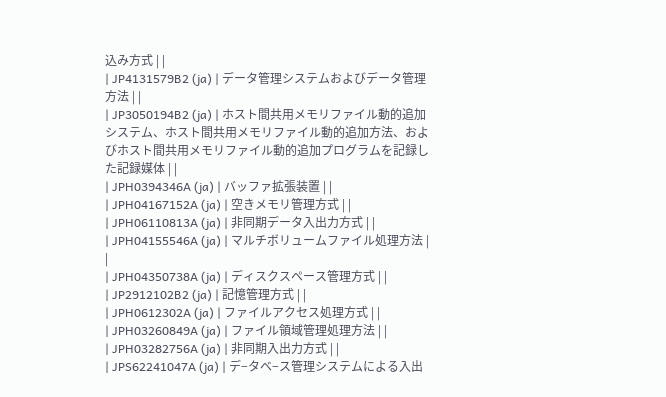込み方式 | |
| JP4131579B2 (ja) | データ管理システムおよびデータ管理方法 | |
| JP3050194B2 (ja) | ホスト間共用メモリファイル動的追加システム、ホスト間共用メモリファイル動的追加方法、およびホスト間共用メモリファイル動的追加プログラムを記録した記録媒体 | |
| JPH0394346A (ja) | バッファ拡張装置 | |
| JPH04167152A (ja) | 空きメモリ管理方式 | |
| JPH06110813A (ja) | 非同期データ入出力方式 | |
| JPH04155546A (ja) | マルチボリュームファイル処理方法 | |
| JPH04350738A (ja) | ディスクスペース管理方式 | |
| JP2912102B2 (ja) | 記憶管理方式 | |
| JPH0612302A (ja) | ファイルアクセス処理方式 | |
| JPH03260849A (ja) | ファイル領域管理処理方法 | |
| JPH03282756A (ja) | 非同期入出力方式 | |
| JPS62241047A (ja) | デ−タベ−ス管理システムによる入出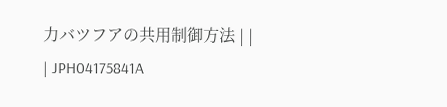力バツフアの共用制御方法 | |
| JPH04175841A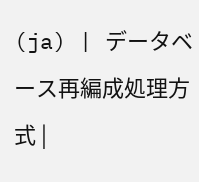(ja) | データベース再編成処理方式 |